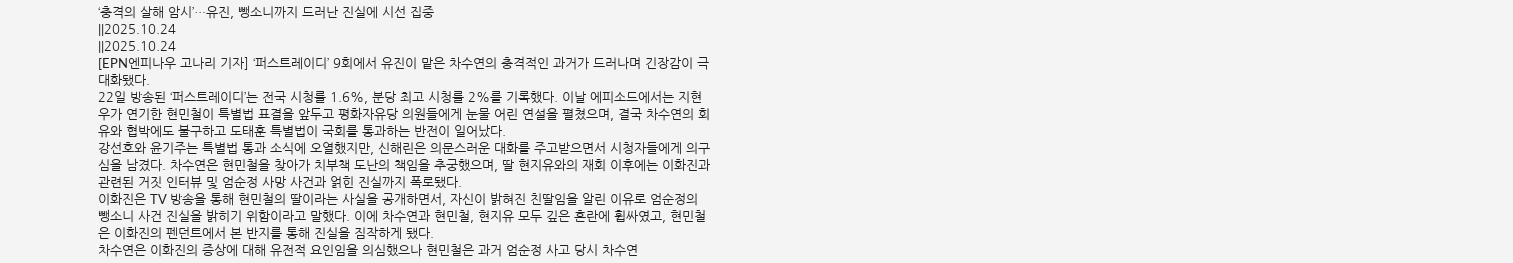‘충격의 살해 암시’…유진, 뺑소니까지 드러난 진실에 시선 집중
||2025.10.24
||2025.10.24
[EPN엔피나우 고나리 기자] ‘퍼스트레이디’ 9회에서 유진이 맡은 차수연의 충격적인 과거가 드러나며 긴장감이 극대화됐다.
22일 방송된 ‘퍼스트레이디’는 전국 시청률 1.6%, 분당 최고 시청률 2%를 기록했다. 이날 에피소드에서는 지현우가 연기한 현민철이 특별법 표결을 앞두고 평화자유당 의원들에게 눈물 어린 연설을 펼쳤으며, 결국 차수연의 회유와 협박에도 불구하고 도태훈 특별법이 국회를 통과하는 반전이 일어났다.
강선호와 윤기주는 특별법 통과 소식에 오열했지만, 신해린은 의문스러운 대화를 주고받으면서 시청자들에게 의구심을 남겼다. 차수연은 현민철을 찾아가 치부책 도난의 책임을 추궁했으며, 딸 현지유와의 재회 이후에는 이화진과 관련된 거짓 인터뷰 및 엄순정 사망 사건과 얽힌 진실까지 폭로됐다.
이화진은 TV 방송을 통해 현민철의 딸이라는 사실을 공개하면서, 자신이 밝혀진 친딸임을 알린 이유로 엄순정의 뺑소니 사건 진실을 밝히기 위함이라고 말했다. 이에 차수연과 현민철, 현지유 모두 깊은 혼란에 휩싸였고, 현민철은 이화진의 펜던트에서 본 반지를 통해 진실을 짐작하게 됐다.
차수연은 이화진의 증상에 대해 유전적 요인임을 의심했으나 현민철은 과거 엄순정 사고 당시 차수연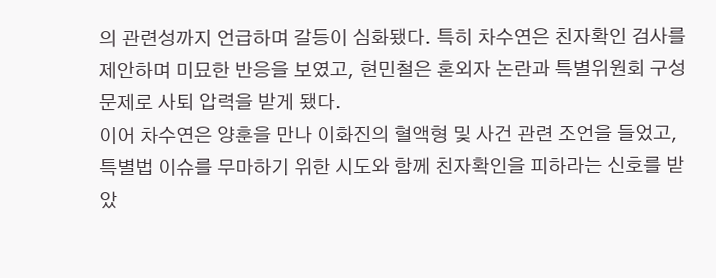의 관련성까지 언급하며 갈등이 심화됐다. 특히 차수연은 친자확인 검사를 제안하며 미묘한 반응을 보였고, 현민철은 혼외자 논란과 특별위원회 구성 문제로 사퇴 압력을 받게 됐다.
이어 차수연은 양훈을 만나 이화진의 혈액형 및 사건 관련 조언을 들었고, 특별법 이슈를 무마하기 위한 시도와 함께 친자확인을 피하라는 신호를 받았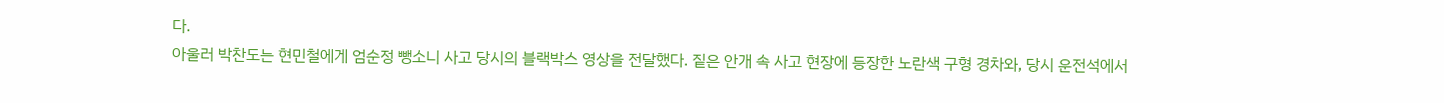다.
아울러 박찬도는 현민철에게 엄순정 뺑소니 사고 당시의 블랙박스 영상을 전달했다. 짙은 안개 속 사고 현장에 등장한 노란색 구형 경차와, 당시 운전석에서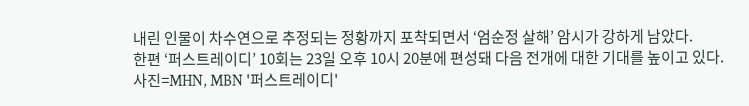내린 인물이 차수연으로 추정되는 정황까지 포착되면서 ‘엄순정 살해’ 암시가 강하게 남았다.
한편 ‘퍼스트레이디’ 10회는 23일 오후 10시 20분에 편성돼 다음 전개에 대한 기대를 높이고 있다.
사진=MHN, MBN '퍼스트레이디'